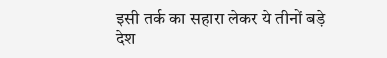इसी तर्क का सहारा लेकर ये तीनों बड़े देश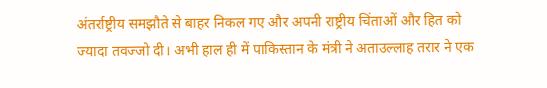अंतर्राष्ट्रीय समझौते से बाहर निकल गए और अपनी राष्ट्रीय चिंताओं और हित को ज्यादा तवज्जो दी। अभी हाल ही में पाकिस्तान के मंत्री ने अताउल्लाह तरार ने एक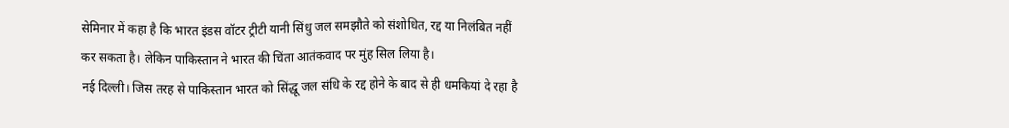सेमिनार में कहा है कि भारत इंडस वॉटर ट्रीटी यानी सिंधु जल समझौते को संशोधित, रद्द या निलंबित नहीं कर सकता है। लेकिन पाकिस्तान ने भारत की चिंता आतंकवाद पर मुंह सिल लिया है।
नई दिल्ली। जिस तरह से पाकिस्तान भारत को सिंद्धू जल संधि के रद्द होने के बाद से ही धमकियां दे रहा है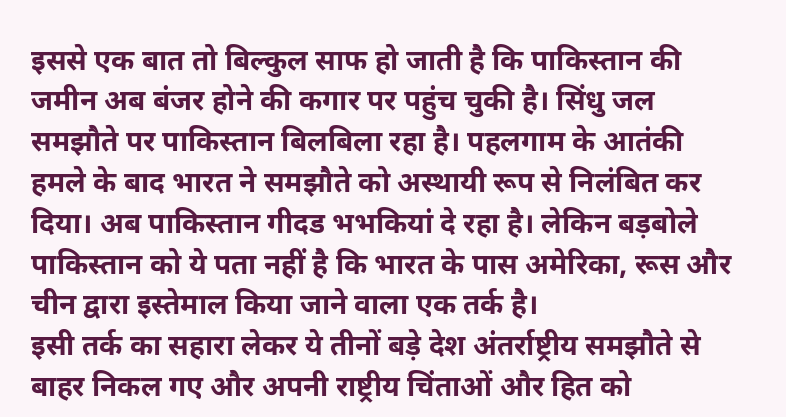इससे एक बात तो बिल्कुल साफ हो जाती है कि पाकिस्तान की जमीन अब बंजर होने की कगार पर पहुंच चुकी है। सिंधु जल समझौते पर पाकिस्तान बिलबिला रहा है। पहलगाम के आतंकी हमले के बाद भारत ने समझौते को अस्थायी रूप से निलंबित कर दिया। अब पाकिस्तान गीदड भभकियां दे रहा है। लेकिन बड़बोले पाकिस्तान को ये पता नहीं है कि भारत के पास अमेरिका, रूस और चीन द्वारा इस्तेमाल किया जाने वाला एक तर्क है।
इसी तर्क का सहारा लेकर ये तीनों बड़े देश अंतर्राष्ट्रीय समझौते से बाहर निकल गए और अपनी राष्ट्रीय चिंताओं और हित को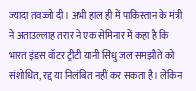ज्यादा तवज्जो दी। अभी हाल ही में पाकिस्तान के मंत्री ने अताउल्लाह तरार ने एक सेमिनार में कहा है कि भारत इंडस वॉटर ट्रीटी यानी सिंधु जल समझौते को संशोधित, रद्द या निलंबित नहीं कर सकता है। लेकिन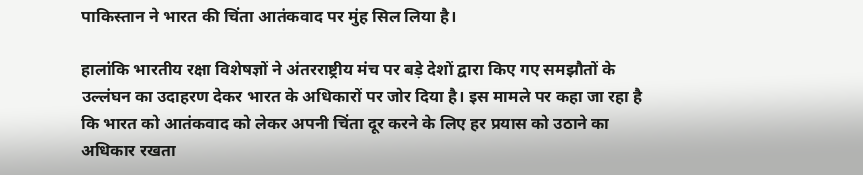पाकिस्तान ने भारत की चिंता आतंकवाद पर मुंह सिल लिया है।

हालांकि भारतीय रक्षा विशेषज्ञों ने अंतरराष्ट्रीय मंच पर बड़े देशों द्वारा किए गए समझौतों के उल्लंघन का उदाहरण देकर भारत के अधिकारों पर जोर दिया है। इस मामले पर कहा जा रहा है कि भारत को आतंकवाद को लेकर अपनी चिंता दूर करने के लिए हर प्रयास को उठाने का अधिकार रखता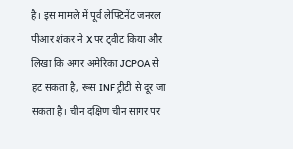है। इस मामले में पूर्व लेफ्टिनेंट जनरल पीआर शंकर ने X पर ट्वीट किया और लिखा कि अगर अमेरिका JCPOA से हट सकता है, रूस INF ट्रीटी से दूर जा सकता है। चीन दक्षिण चीन सागर पर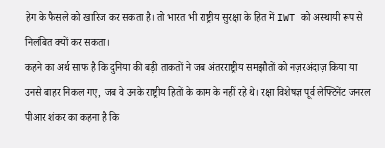हेग के फैसले को खारिज कर सकता है। तो भारत भी राष्ट्रीय सुरक्षा के हित में IWT को अस्थायी रूप से निलंबित क्यों कर सकता।
कहने का अर्थ साफ है कि दुनिया की बड़ी ताकतों ने जब अंतरराष्ट्रीय समझौतों को नज़रअंदाज़ किया या उनसे बाहर निकल गए, जब वे उनके राष्ट्रीय हितों के काम के नहीं रहे थे। रक्षा विशेषज्ञ पूर्व लेफ्टिनेंट जनरल पीआर शंकर का कहना है कि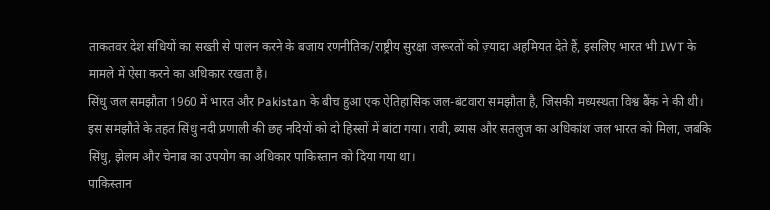ताकतवर देश संधियों का सख्ती से पालन करने के बजाय रणनीतिक/राष्ट्रीय सुरक्षा जरूरतों को ज़्यादा अहमियत देते हैं, इसलिए भारत भी IWT के मामले में ऐसा करने का अधिकार रखता है।
सिंधु जल समझौता 1960 में भारत और Pakistan के बीच हुआ एक ऐतिहासिक जल-बंटवारा समझौता है, जिसकी मध्यस्थता विश्व बैंक ने की थी। इस समझौते के तहत सिंधु नदी प्रणाली की छह नदियों को दो हिस्सों में बांटा गया। रावी, ब्यास और सतलुज का अधिकांश जल भारत को मिला, जबकि सिंधु, झेलम और चेनाब का उपयोग का अधिकार पाकिस्तान को दिया गया था।
पाकिस्तान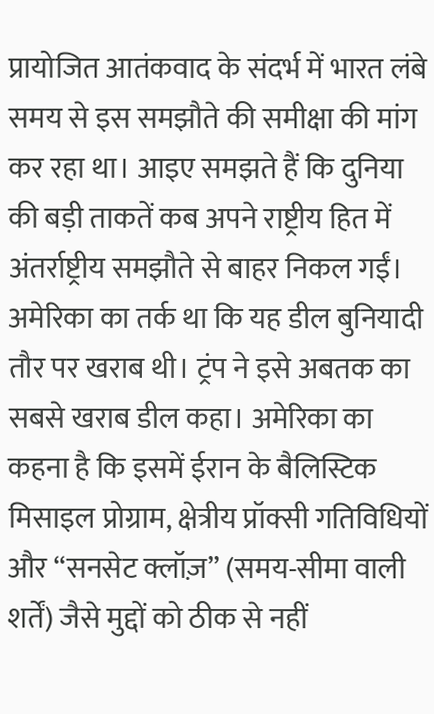प्रायोजित आतंकवाद के संदर्भ में भारत लंबे समय से इस समझौते की समीक्षा की मांग कर रहा था। आइए समझते हैं कि दुनिया की बड़ी ताकतें कब अपने राष्ट्रीय हित में अंतर्राष्ट्रीय समझौते से बाहर निकल गईं। अमेरिका का तर्क था कि यह डील बुनियादी तौर पर खराब थी। ट्रंप ने इसे अबतक का सबसे खराब डील कहा। अमेरिका का कहना है कि इसमें ईरान के बैलिस्टिक मिसाइल प्रोग्राम, क्षेत्रीय प्रॉक्सी गतिविधियों और “सनसेट क्लॉज़” (समय-सीमा वाली शर्तें) जैसे मुद्दों को ठीक से नहीं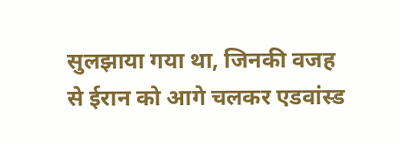सुलझाया गया था, जिनकी वजह से ईरान को आगे चलकर एडवांस्ड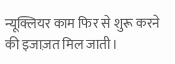न्यूक्लियर काम फिर से शुरू करने की इजाज़त मिल जाती।